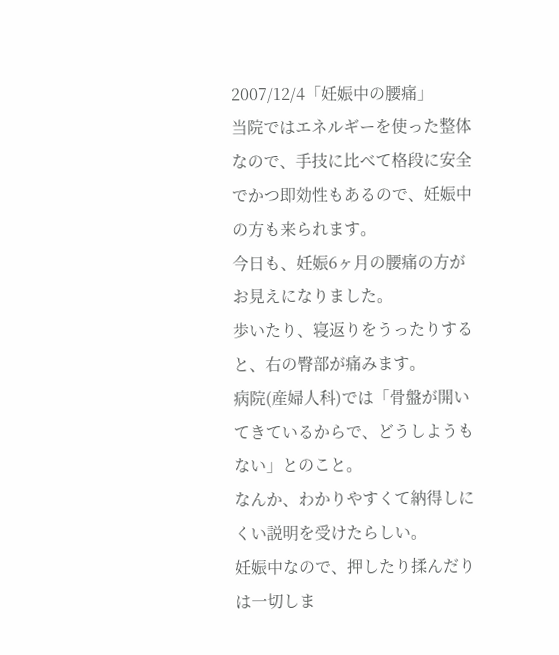2007/12/4「妊娠中の腰痛」
当院ではエネルギーを使った整体なので、手技に比べて格段に安全でかつ即効性もあるので、妊娠中の方も来られます。
今日も、妊娠6ヶ月の腰痛の方がお見えになりました。
歩いたり、寝返りをうったりすると、右の臀部が痛みます。
病院(産婦人科)では「骨盤が開いてきているからで、どうしようもない」とのこと。
なんか、わかりやすくて納得しにくい説明を受けたらしい。
妊娠中なので、押したり揉んだりは一切しま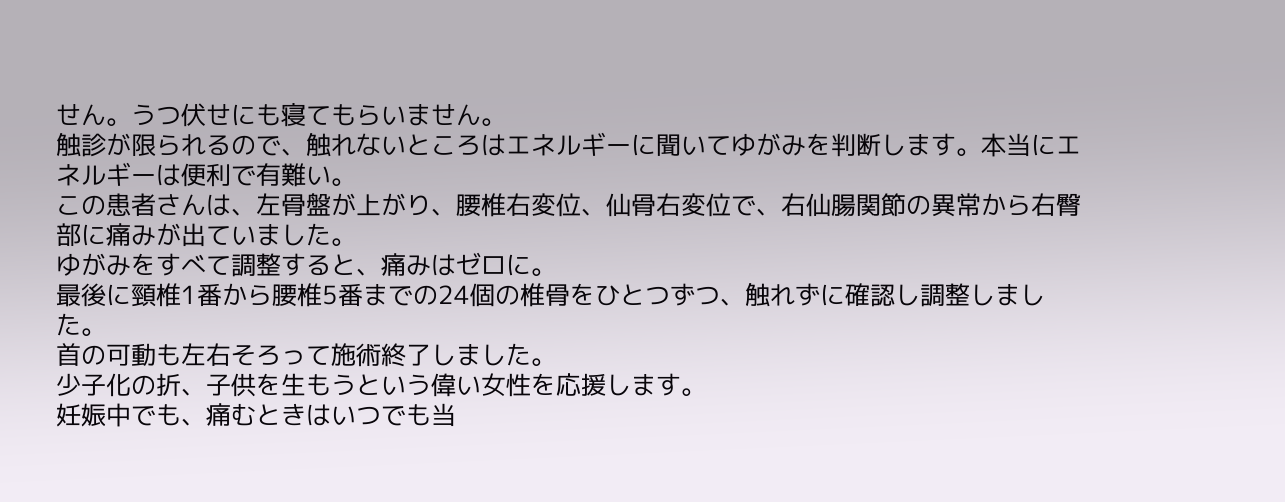せん。うつ伏せにも寝てもらいません。
触診が限られるので、触れないところはエネルギーに聞いてゆがみを判断します。本当にエネルギーは便利で有難い。
この患者さんは、左骨盤が上がり、腰椎右変位、仙骨右変位で、右仙腸関節の異常から右臀部に痛みが出ていました。
ゆがみをすべて調整すると、痛みはゼロに。
最後に頸椎1番から腰椎5番までの24個の椎骨をひとつずつ、触れずに確認し調整しました。
首の可動も左右そろって施術終了しました。
少子化の折、子供を生もうという偉い女性を応援します。
妊娠中でも、痛むときはいつでも当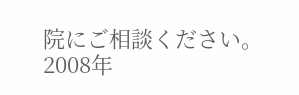院にご相談ください。
2008年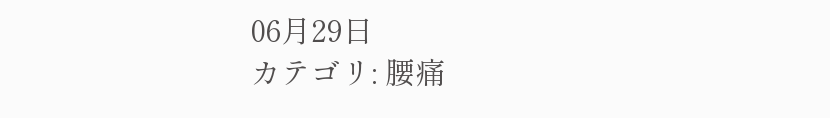06月29日
カテゴリ: 腰痛